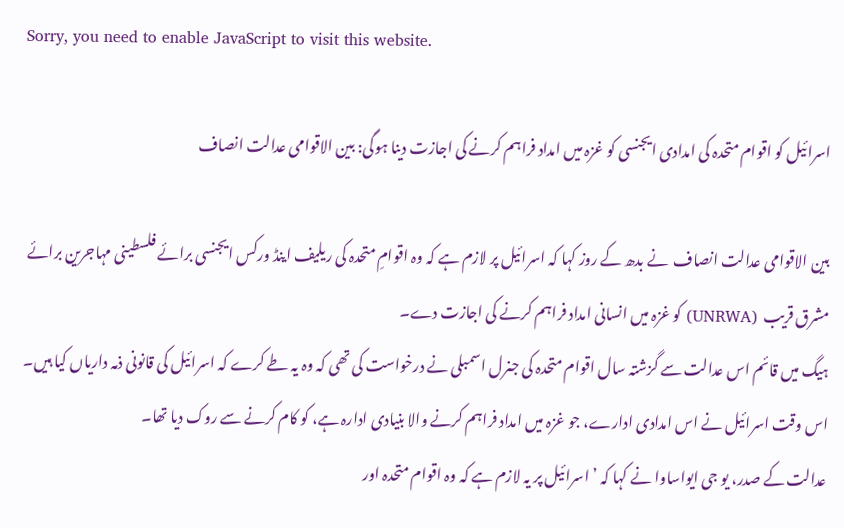Sorry, you need to enable JavaScript to visit this website.

اسرائیل کو اقوام متحدہ کی امدادی ایجنسی کو غزہ میں امداد فراہم کرنے کی اجازت دینا ہوگی: بین الاقوامی عدالت انصاف

بین الاقوامی عدالت انصاف  نے بدھ کے روز کہا کہ اسرائیل پر لازم ہے کہ وہ اقوامِ متحدہ کی ریلیف اینڈ ورکس ایجنسی برائے فلسطینی مہاجرین برائے مشرق قریب  (UNRWA) کو غزہ میں انسانی امداد فراہم کرنے کی اجازت دے۔
ہیگ میں قائم اس عدالت سے گزشتہ سال اقوام متحدہ کی جنرل اسمبلی نے درخواست کی تھی کہ وہ یہ طے کرے کہ اسرائیل کی قانونی ذمہ داریاں کیا ہیں۔ اس وقت اسرائیل نے اس امدادی ادارے، جو غزہ میں امداد فراہم کرنے والا بنیادی ادارہ ہے، کو کام کرنے سے روک دیا تھا۔
عدالت کے صدر، یو جی ایواساوا نے کہا کہ ’اسرائیل پر یہ لازم ہے کہ وہ اقوام متحدہ اور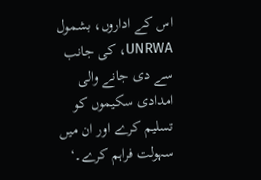اس کے اداروں، بشمول UNRWA، کی جانب سے دی جانے والی امدادی سکیموں کو تسلیم کرے اور ان میں سہولت فراہم کرے۔‘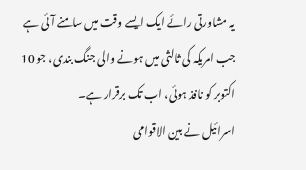یہ مشاورتی رائے ایک ایسے وقت میں سامنے آئی ہے جب امریکہ کی ثالثی میں ہونے والی جنگ بندی، جو 10 اکتوبر کو نافذ ہوئی، اب تک برقرار ہے۔
اسرائیل نے بین الاقوامی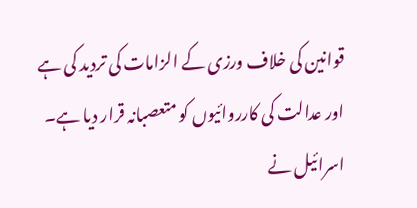قوانین کی خلاف ورزی کے الزامات کی تردید کی ہے اور عدالت کی کارروائیوں کو متعصبانہ قرار دیا ہے۔ اسرائیل نے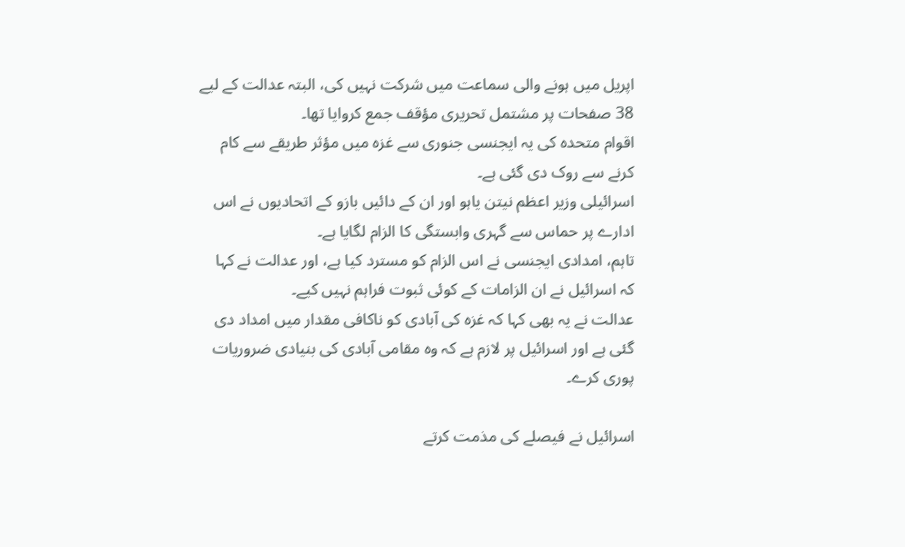اپریل میں ہونے والی سماعت میں شرکت نہیں کی، البتہ عدالت کے لیے 38 صفحات پر مشتمل تحریری مؤقف جمع کروایا تھا۔
اقوام متحدہ کی یہ ایجنسی جنوری سے غزہ میں مؤثر طریقے سے کام کرنے سے روک دی گئی ہے۔
اسرائیلی وزیر اعظم نیتن یاہو اور ان کے دائیں بازو کے اتحادیوں نے اس ادارے پر حماس سے گہری وابستگی کا الزام لگایا ہے۔
تاہم، امدادی ایجنسی نے اس الزام کو مسترد کیا ہے، اور عدالت نے کہا کہ اسرائیل نے ان الزامات کے کوئی ثبوت فراہم نہیں کیے۔
عدالت نے یہ بھی کہا کہ غزہ کی آبادی کو ناکافی مقدار میں امداد دی گئی ہے اور اسرائیل پر لازم ہے کہ وہ مقامی آبادی کی بنیادی ضروریات پوری کرے۔

اسرائیل نے فیصلے کی مذمت کرتے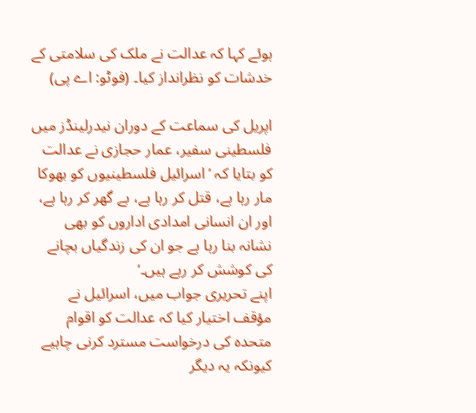ہوئے کہا کہ عدالت نے ملک کی سلامتی کے خدشات کو نظرانداز کیا۔ (فوٹو: اے پی)

اپریل کی سماعت کے دوران نیدرلینڈز میں فلسطینی سفیر، عمار حجازی نے عدالت کو بتایا کہ ’اسرائیل فلسطینیوں کو بھوکا مار رہا ہے، قتل کر رہا ہے، بے گھر کر رہا ہے، اور ان انسانی امدادی اداروں کو بھی نشانہ بنا رہا ہے جو ان کی زندگیاں بچانے کی کوشش کر رہے ہیں۔‘
اپنے تحریری جواب میں، اسرائیل نے مؤقف اختیار کیا کہ عدالت کو اقوام متحدہ کی درخواست مسترد کرنی چاہیے کیونکہ یہ دیگر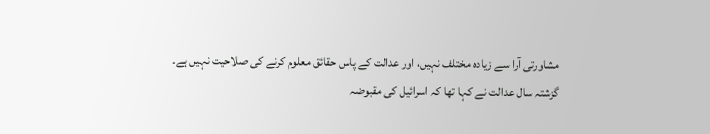مشاورتی آرا سے زیادہ مختلف نہیں، اور عدالت کے پاس حقائق معلوم کرنے کی صلاحیت نہیں ہے۔
گزشتہ سال عدالت نے کہا تھا کہ اسرائیل کی مقبوضہ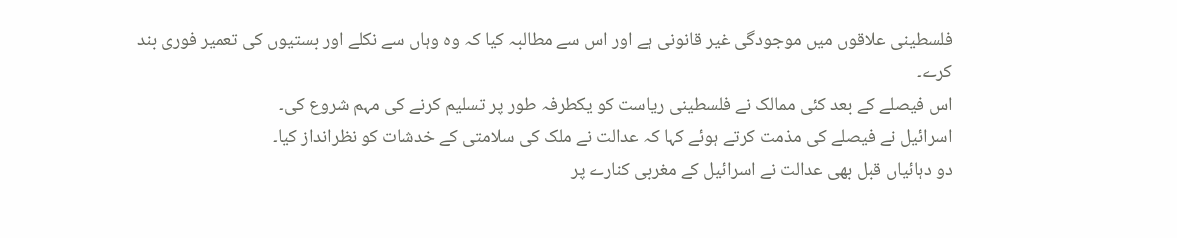فلسطینی علاقوں میں موجودگی غیر قانونی ہے اور اس سے مطالبہ کیا کہ وہ وہاں سے نکلے اور بستیوں کی تعمیر فوری بند کرے۔
اس فیصلے کے بعد کئی ممالک نے فلسطینی ریاست کو یکطرفہ طور پر تسلیم کرنے کی مہم شروع کی۔
اسرائیل نے فیصلے کی مذمت کرتے ہوئے کہا کہ عدالت نے ملک کی سلامتی کے خدشات کو نظرانداز کیا۔
دو دہائیاں قبل بھی عدالت نے اسرائیل کے مغربی کنارے پر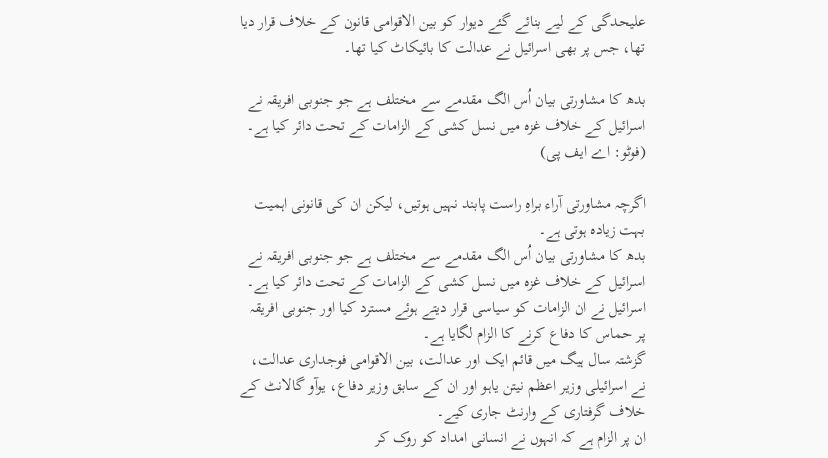علیحدگی کے لیے بنائے گئے دیوار کو بین الاقوامی قانون کے خلاف قرار دیا تھا، جس پر بھی اسرائیل نے عدالت کا بائیکاٹ کیا تھا۔

بدھ کا مشاورتی بیان اُس الگ مقدمے سے مختلف ہے جو جنوبی افریقہ نے اسرائیل کے خلاف غزہ میں نسل کشی کے الزامات کے تحت دائر کیا ہے۔ (فوٹو: اے ایف پی)

اگرچہ مشاورتی آراء براہِ راست پابند نہیں ہوتیں، لیکن ان کی قانونی اہمیت بہت زیادہ ہوتی ہے۔
بدھ کا مشاورتی بیان اُس الگ مقدمے سے مختلف ہے جو جنوبی افریقہ نے اسرائیل کے خلاف غزہ میں نسل کشی کے الزامات کے تحت دائر کیا ہے۔
اسرائیل نے ان الزامات کو سیاسی قرار دیتے ہوئے مسترد کیا اور جنوبی افریقہ پر حماس کا دفاع کرنے کا الزام لگایا ہے۔
گزشتہ سال ہیگ میں قائم ایک اور عدالت، بین الاقوامی فوجداری عدالت، نے اسرائیلی وزیر اعظم نیتن یاہو اور ان کے سابق وزیر دفاع، یوآو گالانٹ کے خلاف گرفتاری کے وارنٹ جاری کیے۔
ان پر الزام ہے کہ انہوں نے انسانی امداد کو روک کر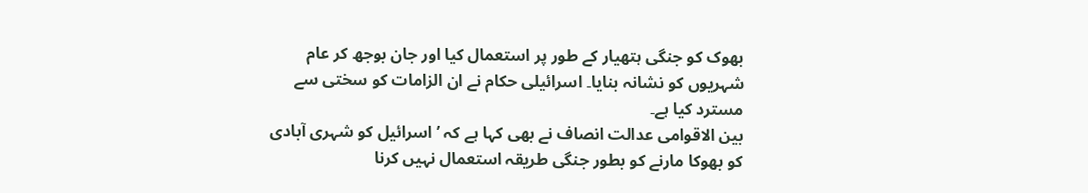بھوک کو جنگی ہتھیار کے طور پر استعمال کیا اور جان بوجھ کر عام شہریوں کو نشانہ بنایا۔ اسرائیلی حکام نے ان الزامات کو سختی سے مسترد کیا ہے۔
بین الاقوامی عدالت انصاف نے بھی کہا ہے کہ ’اسرائیل کو شہری آبادی کو بھوکا مارنے کو بطور جنگی طریقہ استعمال نہیں کرنا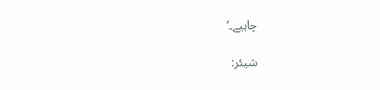چاہیے۔‘

شیئر: